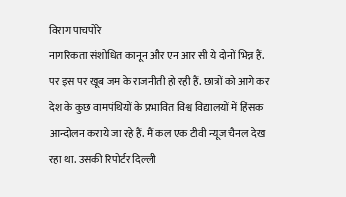विराग पाचपोरे
नागरिकता संशोधित कानून और एन आर सी ये दोनों भिन्न हैं. पर इस पर खूब जम के राजनीती हो रही हैं. छात्रों को आगे कर देश के कुछ वामपंथियों के प्रभावित विश्व विद्यालयों में हिंसक आन्दोलन कराये जा रहे हैं. मैं कल एक टीवी न्यूज चैनल देख रहा था. उसकी रिपोर्टर दिल्ली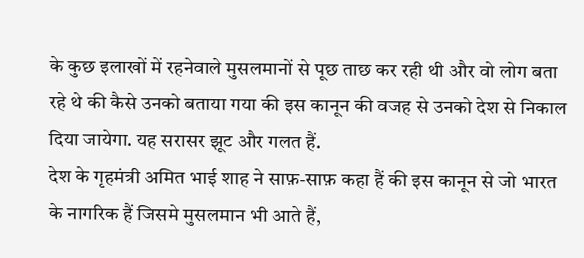के कुछ इलाखों में रहनेवाले मुसलमानों से पूछ ताछ कर रही थी और वो लोग बता रहे थे की कैसे उनको बताया गया की इस कानून की वजह से उनको देश से निकाल दिया जायेगा. यह सरासर झूट और गलत हैं.
देश के गृहमंत्री अमित भाई शाह ने साफ़-साफ़ कहा हैं की इस कानून से जो भारत के नागरिक हैं जिसमे मुसलमान भी आते हैं,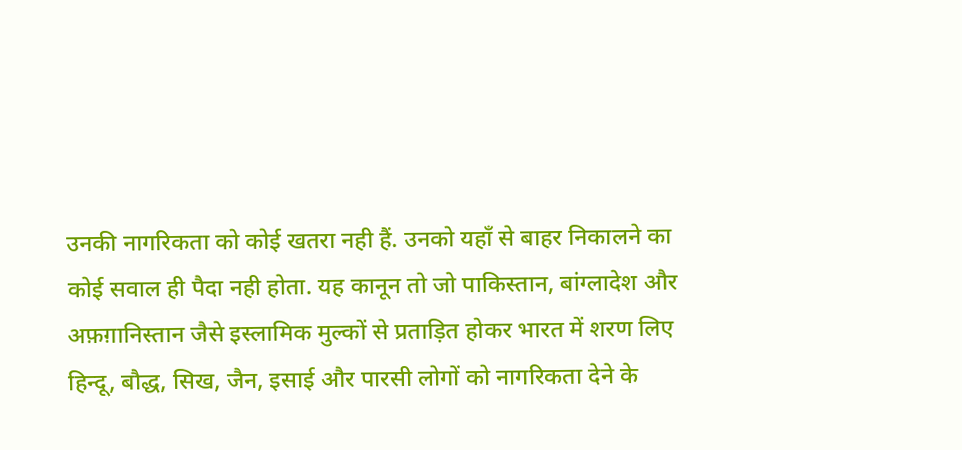उनकी नागरिकता को कोई खतरा नही हैं. उनको यहाँ से बाहर निकालने का कोई सवाल ही पैदा नही होता. यह कानून तो जो पाकिस्तान, बांग्लादेश और अफ़ग़ानिस्तान जैसे इस्लामिक मुल्कों से प्रताड़ित होकर भारत में शरण लिए हिन्दू, बौद्ध, सिख, जैन, इसाई और पारसी लोगों को नागरिकता देने के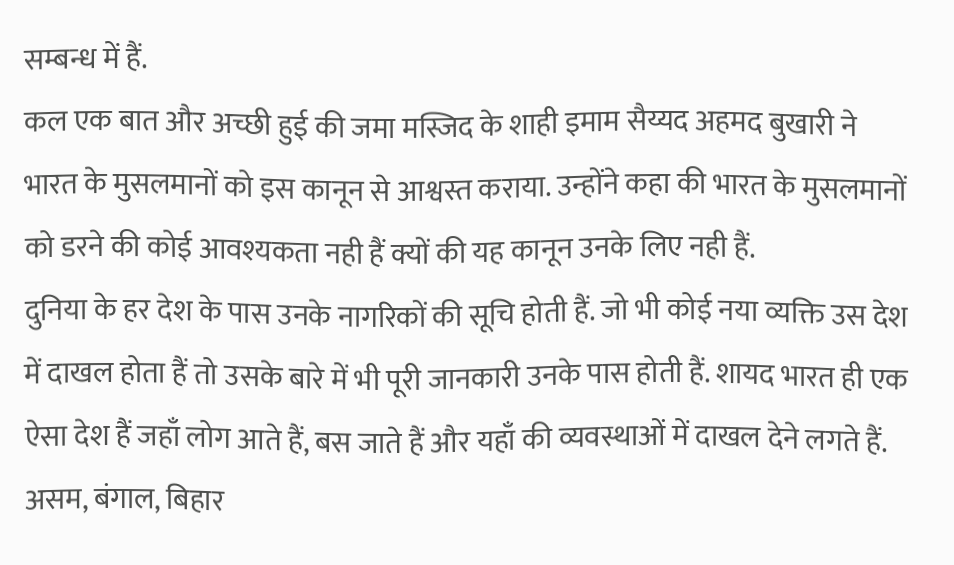सम्बन्ध में हैं.
कल एक बात और अच्छी हुई की जमा मस्जिद के शाही इमाम सैय्यद अहमद बुखारी ने भारत के मुसलमानों को इस कानून से आश्वस्त कराया. उन्होंने कहा की भारत के मुसलमानों को डरने की कोई आवश्यकता नही हैं क्यों की यह कानून उनके लिए नही हैं.
दुनिया के हर देश के पास उनके नागरिकों की सूचि होती हैं. जो भी कोई नया व्यक्ति उस देश में दाखल होता हैं तो उसके बारे में भी पूरी जानकारी उनके पास होती हैं. शायद भारत ही एक ऐसा देश हैं जहाँ लोग आते हैं, बस जाते हैं और यहाँ की व्यवस्थाओं में दाखल देने लगते हैं. असम, बंगाल, बिहार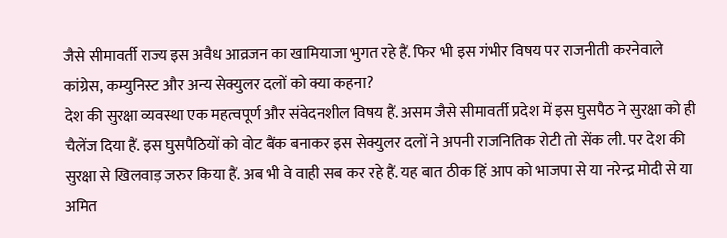जैसे सीमावर्ती राज्य इस अवैध आव्रजन का खामियाजा भुगत रहे हैं. फिर भी इस गंभीर विषय पर राजनीती करनेवाले कांग्रेस, कम्युनिस्ट और अन्य सेक्युलर दलों को क्या कहना?
देश की सुरक्षा व्यवस्था एक महत्वपूर्ण और संवेदनशील विषय हैं. असम जैसे सीमावर्ती प्रदेश में इस घुसपैठ ने सुरक्षा को ही चैलेंज दिया हैं. इस घुसपैठियों को वोट बैंक बनाकर इस सेक्युलर दलों ने अपनी राजनितिक रोटी तो सेंक ली. पर देश की सुरक्षा से खिलवाड़ जरुर किया हैं. अब भी वे वाही सब कर रहे हैं. यह बात ठीक हिं आप को भाजपा से या नरेन्द्र मोदी से या अमित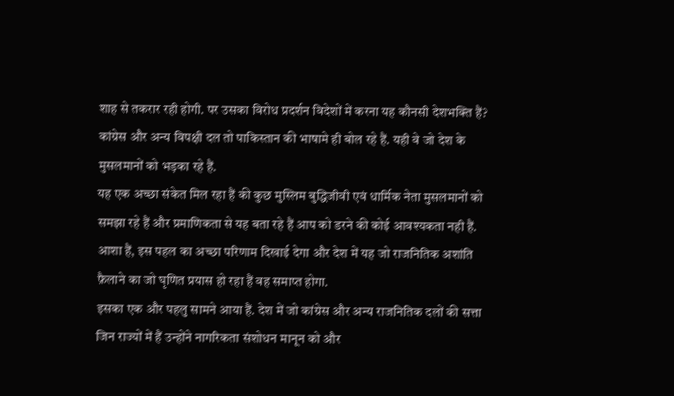शाह से तकरार रही होगी. पर उसका विरोध प्रदर्शन विदेशों में करना यह कौनसी देशभक्ति हैं? कांग्रेस और अन्य विपक्षी दल तो पाकिस्तान की भाषामे ही बोल रहे हैं. यही वे जो देश के मुसलमानों को भड़का रहे हैं.
यह एक अच्छा संकेत मिल रहा हैं की कुछ मुस्लिम बुद्धिजीवी एवं धार्मिक नेता मुसलमानों को समझा रहे हैं और प्रमाणिकता से यह बता रहे हैं आप को डरने की कोई आवश्यकता नही हैं. आशा हैं, इस पहल का अच्छा परिणाम दिखाई देगा और देश में यह जो राजनितिक अशांति फ़ैलाने का जो घृणित प्रयास हो रहा हैं वह समाप्त होगा.
इसका एक और पहलु सामने आया हैं. देश में जो कांग्रेस और अन्य राजनितिक दलों की सत्ता जिन राज्यों में हैं उन्होंने नागरिकता संशोधन मानून को और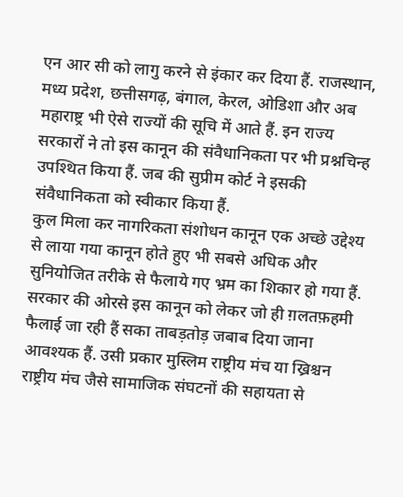एन आर सी को लागु करने से इंकार कर दिया हैं. राजस्थान, मध्य प्रदेश, छत्तीसगढ़, बंगाल, केरल, ओडिशा और अब महाराष्ट्र भी ऐसे राज्यों की सूचि में आते हैं. इन राज्य सरकारों ने तो इस कानून की संवैधानिकता पर भी प्रश्नचिन्ह उपश्थित किया हैं. जब की सुप्रीम कोर्ट ने इसकी संवैधानिकता को स्वीकार किया हैं.
कुल मिला कर नागरिकता संशोधन कानून एक अच्छे उद्देश्य से लाया गया कानून होते हुए भी सबसे अधिक और सुनियोजित तरीके से फैलाये गए भ्रम का शिकार हो गया हैं. सरकार की ओरसे इस कानून को लेकर जो ही ग़लतफ़हमी फैलाई जा रही हैं सका ताबड़तोड़ जबाब दिया जाना आवश्यक हैं. उसी प्रकार मुस्लिम राष्ट्रीय मंच या ख्रिश्चन राष्ट्रीय मंच जैसे सामाजिक संघटनों की सहायता से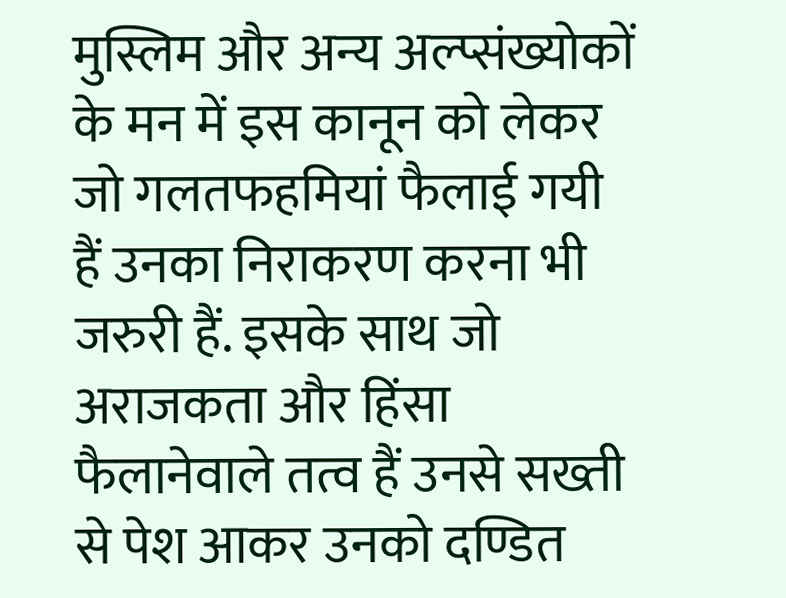मुस्लिम और अन्य अल्प्संख्योकों के मन में इस कानून को लेकर जो गलतफहमियां फैलाई गयी हैं उनका निराकरण करना भी जरुरी हैं. इसके साथ जो अराजकता और हिंसा फैलानेवाले तत्व हैं उनसे सख्ती से पेश आकर उनको दण्डित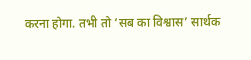करना होगा. तभी तो ‘सब का विश्वास’ सार्थक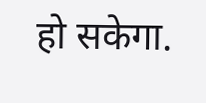हो सकेगा.